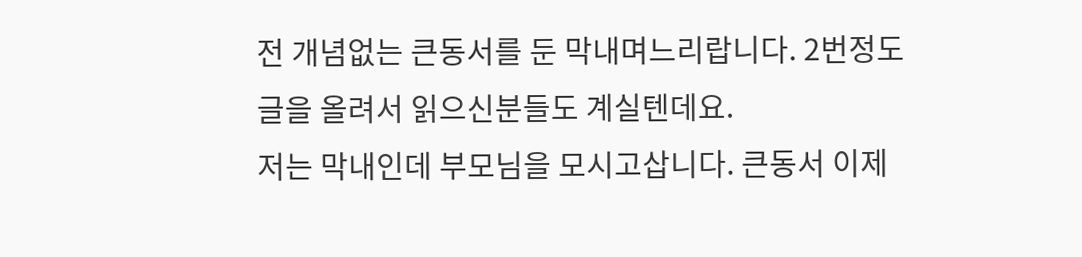전 개념없는 큰동서를 둔 막내며느리랍니다. 2번정도 글을 올려서 읽으신분들도 계실텐데요.
저는 막내인데 부모님을 모시고삽니다. 큰동서 이제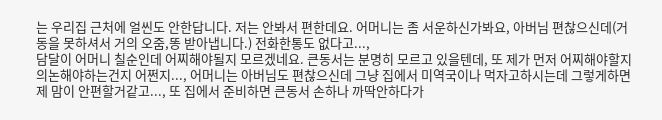는 우리집 근처에 얼씬도 안한답니다. 저는 안봐서 편한데요. 어머니는 좀 서운하신가봐요, 아버님 편찮으신데(거동을 못하셔서 거의 오줌,똥 받아냅니다.) 전화한통도 없다고...,
담달이 어머니 칠순인데 어찌해야될지 모르겠네요. 큰동서는 분명히 모르고 있을텐데, 또 제가 먼저 어찌해야할지 의논해야하는건지 어쩐지..., 어머니는 아버님도 편찮으신데 그냥 집에서 미역국이나 먹자고하시는데 그렇게하면 제 맘이 안편할거같고..., 또 집에서 준비하면 큰동서 손하나 까딱안하다가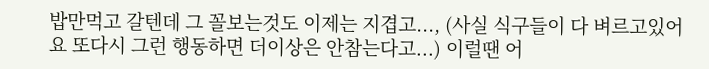밥만먹고 갈텐데 그 꼴보는것도 이제는 지겹고..., (사실 식구들이 다 벼르고있어요 또다시 그런 행동하면 더이상은 안참는다고...) 이럴땐 어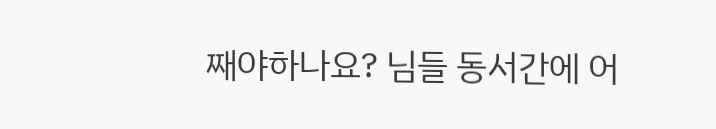째야하나요? 님들 동서간에 어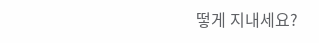떻게 지내세요?